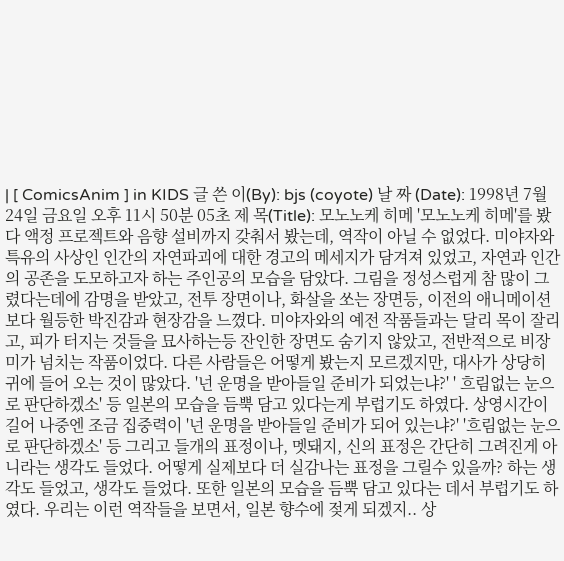| [ ComicsAnim ] in KIDS 글 쓴 이(By): bjs (coyote) 날 짜 (Date): 1998년 7월 24일 금요일 오후 11시 50분 05초 제 목(Title): 모노노케 히메 '모노노케 히메'를 봤다 액정 프로젝트와 음향 설비까지 갖춰서 봤는데, 역작이 아닐 수 없었다. 미야자와 특유의 사상인 인간의 자연파괴에 대한 경고의 메세지가 담겨져 있었고, 자연과 인간의 공존을 도모하고자 하는 주인공의 모습을 담았다. 그림을 정성스럽게 참 많이 그렸다는데에 감명을 받았고, 전투 장면이나, 화살을 쏘는 장면등, 이전의 애니메이션보다 월등한 박진감과 현장감을 느꼈다. 미야자와의 예전 작품들과는 달리 목이 잘리고, 피가 터지는 것들을 묘사하는등 잔인한 장면도 숨기지 않았고, 전반적으로 비장미가 넘치는 작품이었다. 다른 사람들은 어떻게 봤는지 모르겠지만, 대사가 상당히 귀에 들어 오는 것이 많았다. '넌 운명을 받아들일 준비가 되었는냐?' ' 흐림없는 눈으로 판단하겠소' 등 일본의 모습을 듬뿍 담고 있다는게 부럽기도 하였다. 상영시간이 길어 나중엔 조금 집중력이 '넌 운명을 받아들일 준비가 되어 있는냐?' '흐림없는 눈으로 판단하겠소' 등 그리고 들개의 표정이나, 멧돼지, 신의 표정은 간단히 그려진게 아니라는 생각도 들었다. 어떻게 실제보다 더 실감나는 표정을 그릴수 있을까? 하는 생각도 들었고, 생각도 들었다. 또한 일본의 모습을 듬뿍 담고 있다는 데서 부럽기도 하였다. 우리는 이런 역작들을 보면서, 일본 향수에 젖게 되겠지.. 상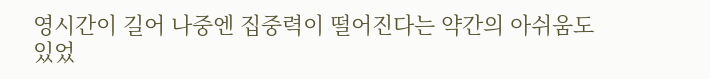영시간이 길어 나중엔 집중력이 떨어진다는 약간의 아쉬움도 있었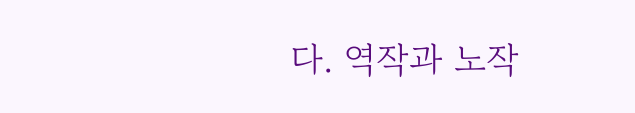다. 역작과 노작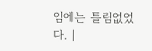임에는 틀림없었다. |